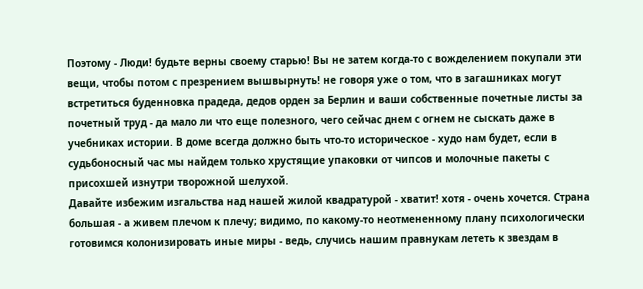Поэтому - Люди! будьте верны своему старью! Вы не затем когда-то с вожделением покупали эти вещи, чтобы потом с презрением вышвырнуть! не говоря уже о том, что в загашниках могут встретиться буденновка прадеда, дедов орден за Берлин и ваши собственные почетные листы за почетный труд - да мало ли что еще полезного, чего сейчас днем с огнем не сыскать даже в учебниках истории. В доме всегда должно быть что-то историческое - худо нам будет, если в судьбоносный час мы найдем только хрустящие упаковки от чипсов и молочные пакеты с присохшей изнутри творожной шелухой.
Давайте избежим изгальства над нашей жилой квадратурой - хватит! хотя - очень хочется. Страна большая - а живем плечом к плечу; видимо, по какому-то неотмененному плану психологически готовимся колонизировать иные миры - ведь, случись нашим правнукам лететь к звездам в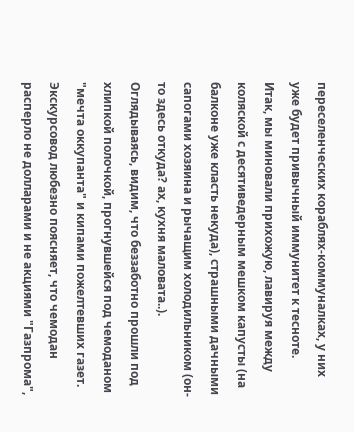переселенческих кораблях-коммуналках, у них уже будет привычный иммунитет к тесноте.
Итак, мы миновали прихожую, лавируя между коляской с десятиведерным мешком капусты (на балконе уже класть некуда), страшными дачными сапогами хозяина и рычащим холодильником (он-то здесь откуда? ах, кухня маловата..). Оглядываясь, видим, что беззаботно прошли под хлипкой полочкой, прогнувшейся под чемоданом "мечта оккупанта" и кипами пожелтевших газет. Экскурсовод любезно поясняет, что чемодан расперло не долларами и не акциями "Газпрома",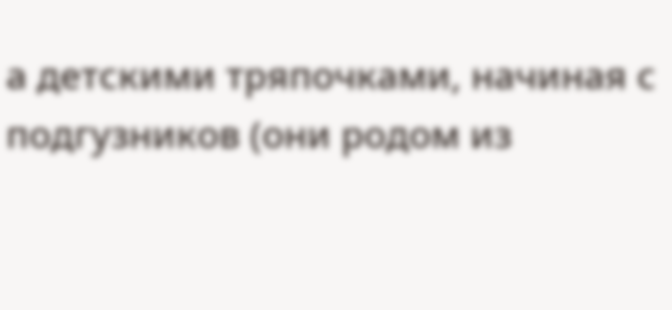а детскими тряпочками, начиная с подгузников (они родом из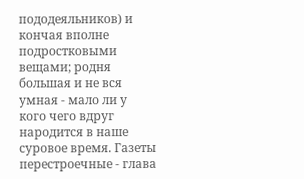пододеяльников) и кончая вполне подростковыми вещами; родня большая и не вся умная - мало ли у кого чего вдруг народится в наше суровое время. Газеты перестроечные - глава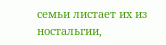семьи листает их из ностальгии,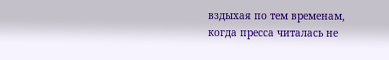вздыхая по тем временам, когда пресса читалась не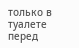только в туалете перед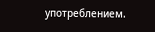употреблением.